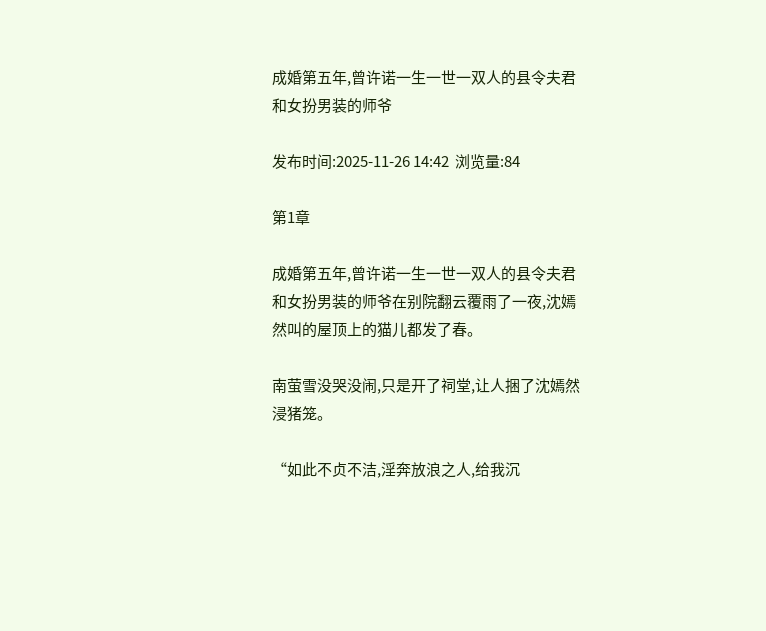成婚第五年,曾许诺一生一世一双人的县令夫君和女扮男装的师爷

发布时间:2025-11-26 14:42  浏览量:84

第1章

成婚第五年,曾许诺一生一世一双人的县令夫君和女扮男装的师爷在别院翻云覆雨了一夜,沈嫣然叫的屋顶上的猫儿都发了春。

南萤雪没哭没闹,只是开了祠堂,让人捆了沈嫣然浸猪笼。

“如此不贞不洁,淫奔放浪之人,给我沉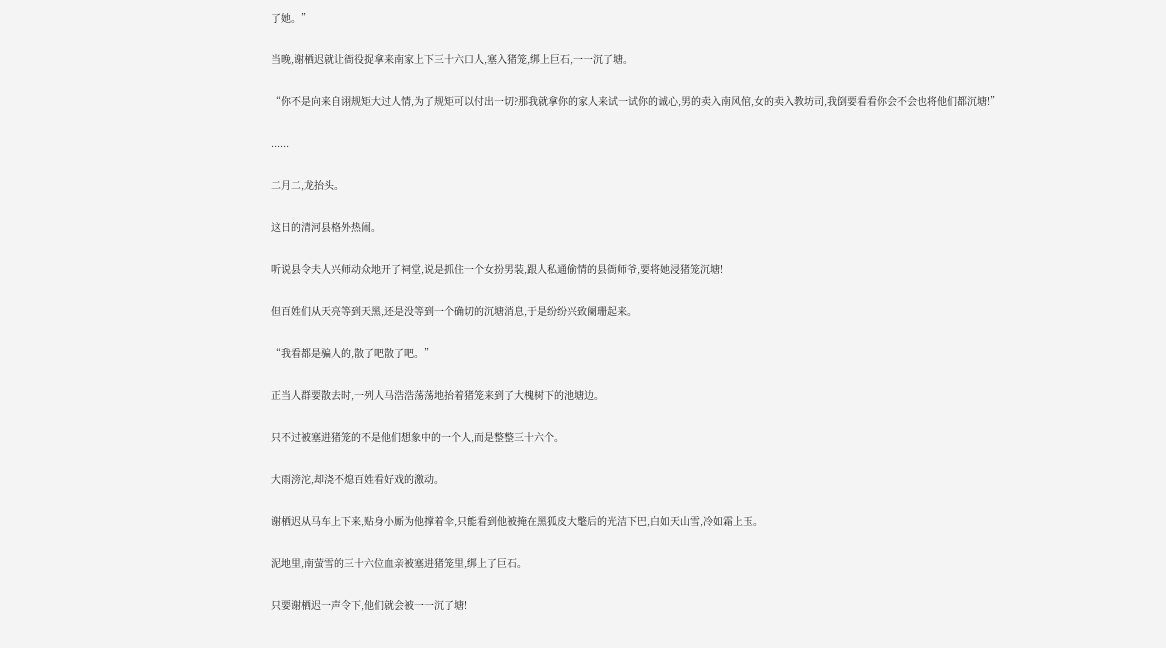了她。”

当晚,谢栖迟就让衙役捉拿来南家上下三十六口人,塞入猪笼,绑上巨石,一一沉了塘。

“你不是向来自诩规矩大过人情,为了规矩可以付出一切?那我就拿你的家人来试一试你的诚心,男的卖入南风倌,女的卖入教坊司,我倒要看看你会不会也将他们都沉塘!”

......

二月二,龙抬头。

这日的清河县格外热闹。

听说县令夫人兴师动众地开了祠堂,说是抓住一个女扮男装,跟人私通偷情的县衙师爷,要将她浸猪笼沉塘!

但百姓们从天亮等到天黑,还是没等到一个确切的沉塘消息,于是纷纷兴致阑珊起来。

“我看都是骗人的,散了吧散了吧。”

正当人群要散去时,一列人马浩浩荡荡地抬着猪笼来到了大槐树下的池塘边。

只不过被塞进猪笼的不是他们想象中的一个人,而是整整三十六个。

大雨滂沱,却浇不熄百姓看好戏的激动。

谢栖迟从马车上下来,贴身小厮为他撑着伞,只能看到他被掩在黑狐皮大氅后的光洁下巴,白如天山雪,冷如霜上玉。

泥地里,南萤雪的三十六位血亲被塞进猪笼里,绑上了巨石。

只要谢栖迟一声令下,他们就会被一一沉了塘!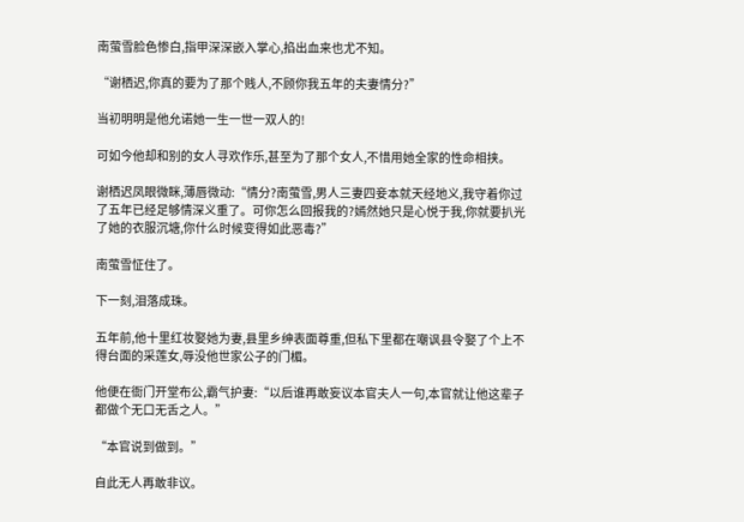南萤雪脸色惨白,指甲深深嵌入掌心,掐出血来也尤不知。

“谢栖迟,你真的要为了那个贱人,不顾你我五年的夫妻情分?”

当初明明是他允诺她一生一世一双人的!

可如今他却和别的女人寻欢作乐,甚至为了那个女人,不惜用她全家的性命相挟。

谢栖迟凤眼微眯,薄唇微动:“情分?南萤雪,男人三妻四妾本就天经地义,我守着你过了五年已经足够情深义重了。可你怎么回报我的?嫣然她只是心悦于我,你就要扒光了她的衣服沉塘,你什么时候变得如此恶毒?”

南萤雪怔住了。

下一刻,泪落成珠。

五年前,他十里红妆娶她为妻,县里乡绅表面尊重,但私下里都在嘲讽县令娶了个上不得台面的采莲女,辱没他世家公子的门楣。

他便在衙门开堂布公,霸气护妻:“以后谁再敢妄议本官夫人一句,本官就让他这辈子都做个无口无舌之人。”

“本官说到做到。”

自此无人再敢非议。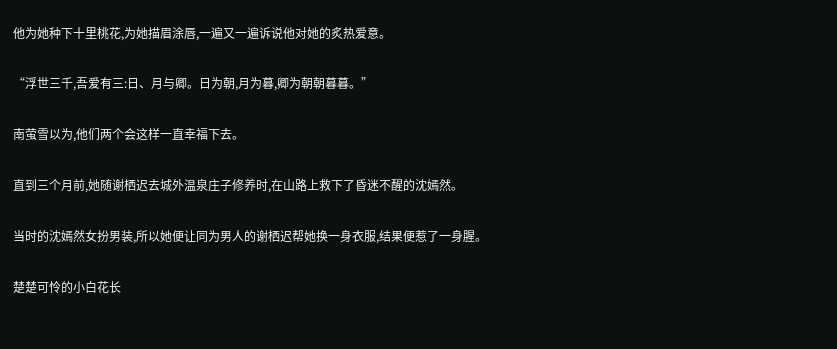他为她种下十里桃花,为她描眉涂唇,一遍又一遍诉说他对她的炙热爱意。

“浮世三千,吾爱有三:日、月与卿。日为朝,月为暮,卿为朝朝暮暮。”

南萤雪以为,他们两个会这样一直幸福下去。

直到三个月前,她随谢栖迟去城外温泉庄子修养时,在山路上救下了昏迷不醒的沈嫣然。

当时的沈嫣然女扮男装,所以她便让同为男人的谢栖迟帮她换一身衣服,结果便惹了一身腥。

楚楚可怜的小白花长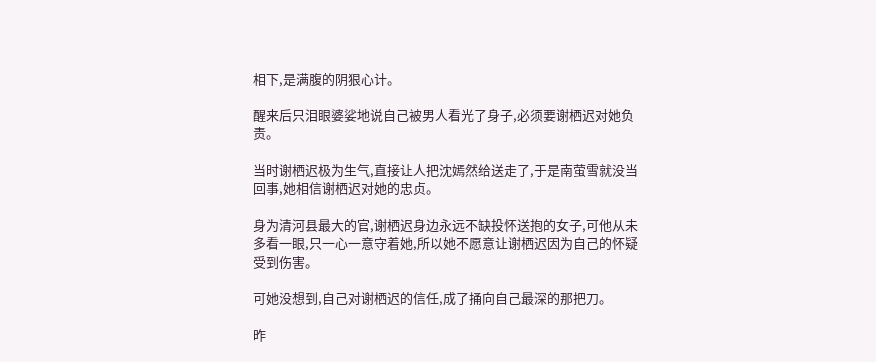相下,是满腹的阴狠心计。

醒来后只泪眼婆娑地说自己被男人看光了身子,必须要谢栖迟对她负责。

当时谢栖迟极为生气,直接让人把沈嫣然给送走了,于是南萤雪就没当回事,她相信谢栖迟对她的忠贞。

身为清河县最大的官,谢栖迟身边永远不缺投怀送抱的女子,可他从未多看一眼,只一心一意守着她,所以她不愿意让谢栖迟因为自己的怀疑受到伤害。

可她没想到,自己对谢栖迟的信任,成了捅向自己最深的那把刀。

昨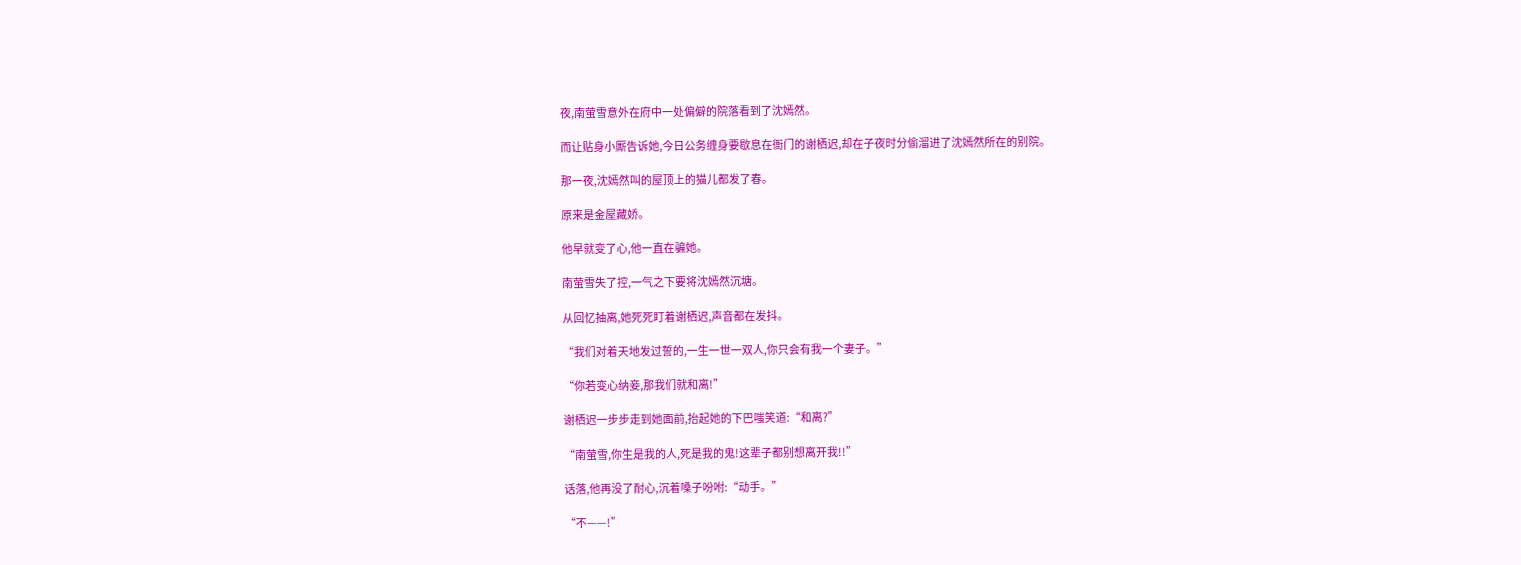夜,南萤雪意外在府中一处偏僻的院落看到了沈嫣然。

而让贴身小厮告诉她,今日公务缠身要歇息在衙门的谢栖迟,却在子夜时分偷溜进了沈嫣然所在的别院。

那一夜,沈嫣然叫的屋顶上的猫儿都发了春。

原来是金屋藏娇。

他早就变了心,他一直在骗她。

南萤雪失了控,一气之下要将沈嫣然沉塘。

从回忆抽离,她死死盯着谢栖迟,声音都在发抖。

“我们对着天地发过誓的,一生一世一双人,你只会有我一个妻子。”

“你若变心纳妾,那我们就和离!”

谢栖迟一步步走到她面前,抬起她的下巴嗤笑道:“和离?”

“南萤雪,你生是我的人,死是我的鬼!这辈子都别想离开我!!”

话落,他再没了耐心,沉着嗓子吩咐:“动手。”

“不——!”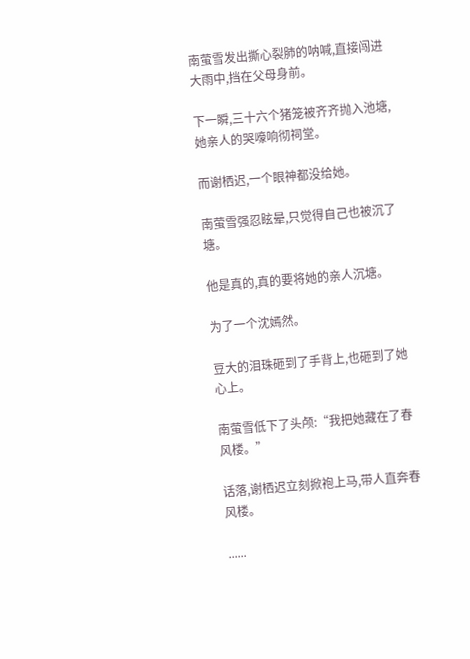南萤雪发出撕心裂肺的呐喊,直接闯进大雨中,挡在父母身前。

下一瞬,三十六个猪笼被齐齐抛入池塘,她亲人的哭嚎响彻祠堂。

而谢栖迟,一个眼神都没给她。

南萤雪强忍眩晕,只觉得自己也被沉了塘。

他是真的,真的要将她的亲人沉塘。

为了一个沈嫣然。

豆大的泪珠砸到了手背上,也砸到了她心上。

南萤雪低下了头颅:“我把她藏在了春风楼。”

话落,谢栖迟立刻掀袍上马,带人直奔春风楼。

......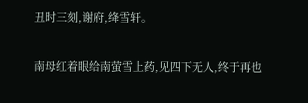丑时三刻,谢府,绛雪轩。

南母红着眼给南萤雪上药,见四下无人,终于再也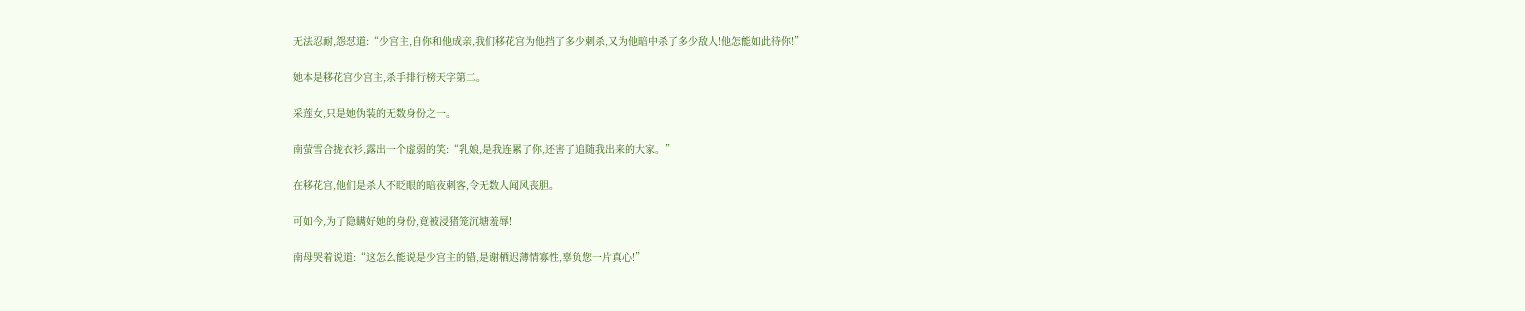无法忍耐,怨怼道:“少宫主,自你和他成亲,我们移花宫为他挡了多少刺杀,又为他暗中杀了多少敌人!他怎能如此待你!”

她本是移花宫少宫主,杀手排行榜天字第二。

采莲女,只是她伪装的无数身份之一。

南萤雪合拢衣衫,露出一个虚弱的笑:“乳娘,是我连累了你,还害了追随我出来的大家。”

在移花宫,他们是杀人不眨眼的暗夜刺客,令无数人闻风丧胆。

可如今,为了隐瞒好她的身份,竟被浸猪笼沉塘羞辱!

南母哭着说道:“这怎么能说是少宫主的错,是谢栖迟薄情寡性,辜负您一片真心!”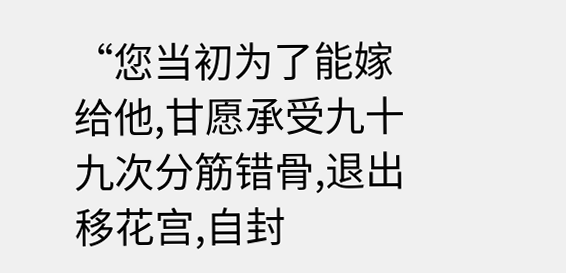“您当初为了能嫁给他,甘愿承受九十九次分筋错骨,退出移花宫,自封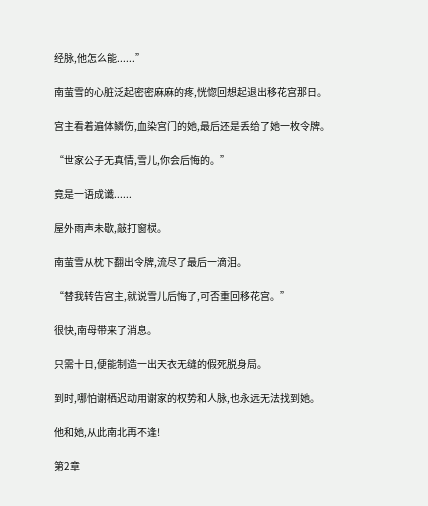经脉,他怎么能......”

南萤雪的心脏泛起密密麻麻的疼,恍惚回想起退出移花宫那日。

宫主看着遍体鳞伤,血染宫门的她,最后还是丢给了她一枚令牌。

“世家公子无真情,雪儿,你会后悔的。”

竟是一语成谶......

屋外雨声未歇,敲打窗棂。

南萤雪从枕下翻出令牌,流尽了最后一滴泪。

“替我转告宫主,就说雪儿后悔了,可否重回移花宫。”

很快,南母带来了消息。

只需十日,便能制造一出天衣无缝的假死脱身局。

到时,哪怕谢栖迟动用谢家的权势和人脉,也永远无法找到她。

他和她,从此南北再不逢!

第2章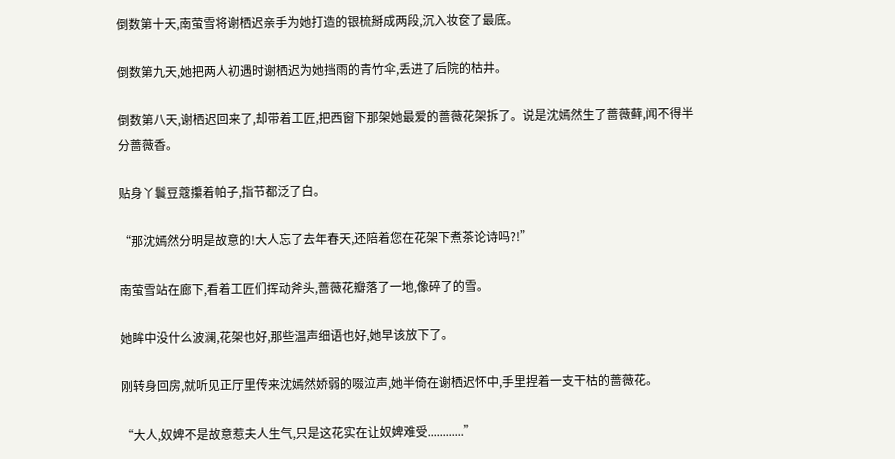倒数第十天,南萤雪将谢栖迟亲手为她打造的银梳掰成两段,沉入妆奁了最底。

倒数第九天,她把两人初遇时谢栖迟为她挡雨的青竹伞,丢进了后院的枯井。

倒数第八天,谢栖迟回来了,却带着工匠,把西窗下那架她最爱的蔷薇花架拆了。说是沈嫣然生了蔷薇藓,闻不得半分蔷薇香。

贴身丫鬟豆蔻攥着帕子,指节都泛了白。

“那沈嫣然分明是故意的!大人忘了去年春天,还陪着您在花架下煮茶论诗吗?!”

南萤雪站在廊下,看着工匠们挥动斧头,蔷薇花瓣落了一地,像碎了的雪。

她眸中没什么波澜,花架也好,那些温声细语也好,她早该放下了。

刚转身回房,就听见正厅里传来沈嫣然娇弱的啜泣声,她半倚在谢栖迟怀中,手里捏着一支干枯的蔷薇花。

“大人,奴婢不是故意惹夫人生气,只是这花实在让奴婢难受............”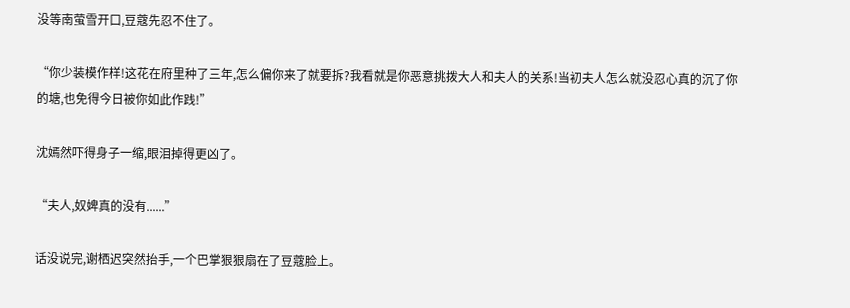没等南萤雪开口,豆蔻先忍不住了。

“你少装模作样!这花在府里种了三年,怎么偏你来了就要拆?我看就是你恶意挑拨大人和夫人的关系!当初夫人怎么就没忍心真的沉了你的塘,也免得今日被你如此作践!”

沈嫣然吓得身子一缩,眼泪掉得更凶了。

“夫人,奴婢真的没有......”

话没说完,谢栖迟突然抬手,一个巴掌狠狠扇在了豆蔻脸上。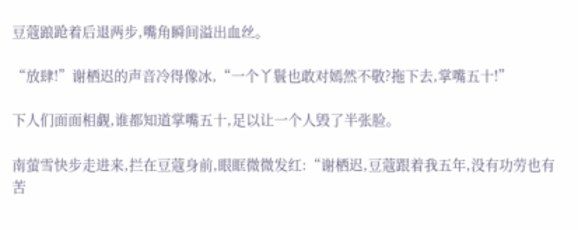豆蔻踉跄着后退两步,嘴角瞬间溢出血丝。

“放肆!”谢栖迟的声音冷得像冰,“一个丫鬟也敢对嫣然不敬?拖下去,掌嘴五十!”

下人们面面相觑,谁都知道掌嘴五十,足以让一个人毁了半张脸。

南萤雪快步走进来,拦在豆蔻身前,眼眶微微发红:“谢栖迟,豆蔻跟着我五年,没有功劳也有苦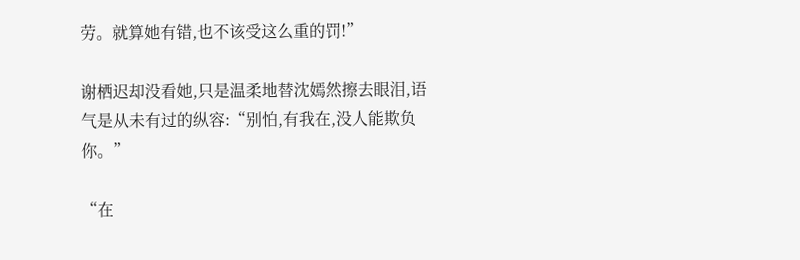劳。就算她有错,也不该受这么重的罚!”

谢栖迟却没看她,只是温柔地替沈嫣然擦去眼泪,语气是从未有过的纵容:“别怕,有我在,没人能欺负你。”

“在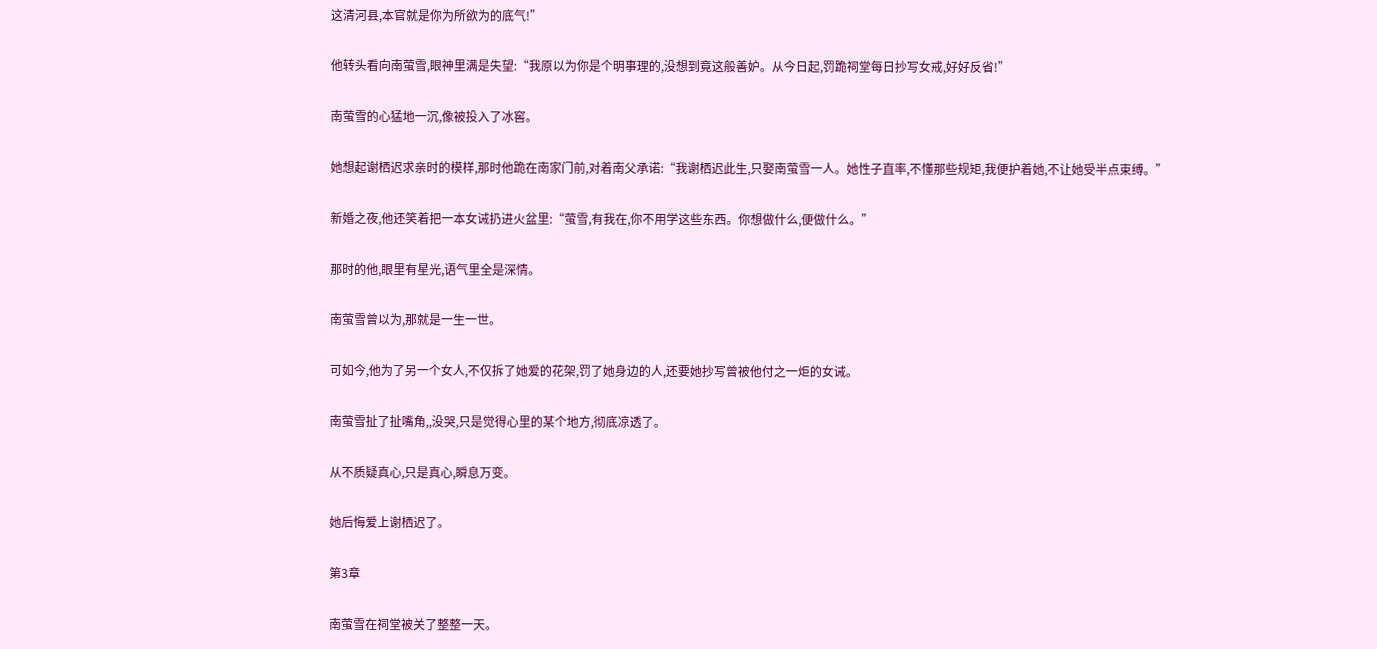这清河县,本官就是你为所欲为的底气!”

他转头看向南萤雪,眼神里满是失望:“我原以为你是个明事理的,没想到竟这般善妒。从今日起,罚跪祠堂每日抄写女戒,好好反省!”

南萤雪的心猛地一沉,像被投入了冰窖。

她想起谢栖迟求亲时的模样,那时他跪在南家门前,对着南父承诺:“我谢栖迟此生,只娶南萤雪一人。她性子直率,不懂那些规矩,我便护着她,不让她受半点束缚。”

新婚之夜,他还笑着把一本女诫扔进火盆里:“萤雪,有我在,你不用学这些东西。你想做什么,便做什么。”

那时的他,眼里有星光,语气里全是深情。

南萤雪曾以为,那就是一生一世。

可如今,他为了另一个女人,不仅拆了她爱的花架,罚了她身边的人,还要她抄写曾被他付之一炬的女诫。

南萤雪扯了扯嘴角,,没哭,只是觉得心里的某个地方,彻底凉透了。

从不质疑真心,只是真心,瞬息万变。

她后悔爱上谢栖迟了。

第3章

南萤雪在祠堂被关了整整一天。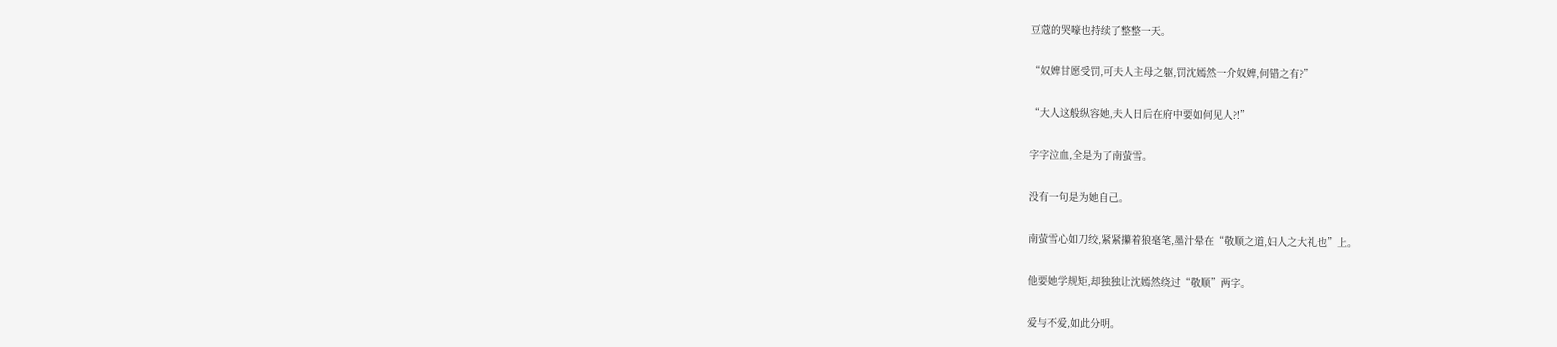豆蔻的哭嚎也持续了整整一天。

“奴婢甘愿受罚,可夫人主母之躯,罚沈嫣然一介奴婢,何错之有?”

“大人这般纵容她,夫人日后在府中要如何见人?!”

字字泣血,全是为了南萤雪。

没有一句是为她自己。

南萤雪心如刀绞,紧紧攥着狼毫笔,墨汁晕在“敬顺之道,妇人之大礼也”上。

他要她学规矩,却独独让沈嫣然绕过“敬顺”两字。

爱与不爱,如此分明。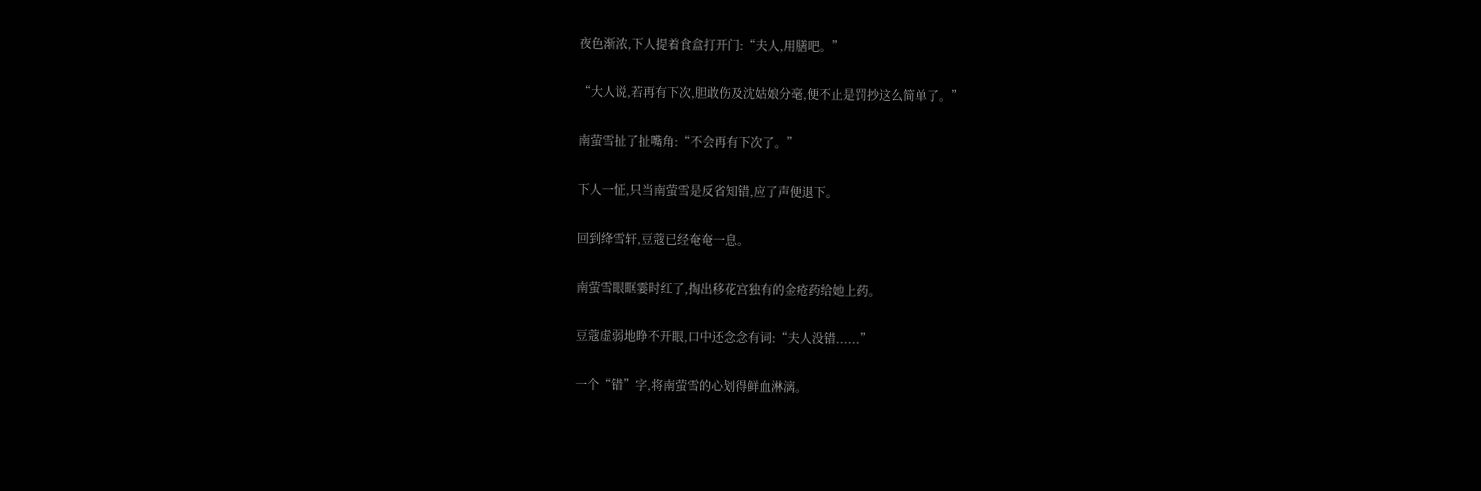夜色渐浓,下人提着食盒打开门:“夫人,用膳吧。”

“大人说,若再有下次,胆敢伤及沈姑娘分毫,便不止是罚抄这么简单了。”

南萤雪扯了扯嘴角:“不会再有下次了。”

下人一怔,只当南萤雪是反省知错,应了声便退下。

回到绛雪轩,豆蔻已经奄奄一息。

南萤雪眼眶霎时红了,掏出移花宫独有的金疮药给她上药。

豆蔻虚弱地睁不开眼,口中还念念有词:“夫人没错......”

一个“错”字,将南萤雪的心划得鲜血淋漓。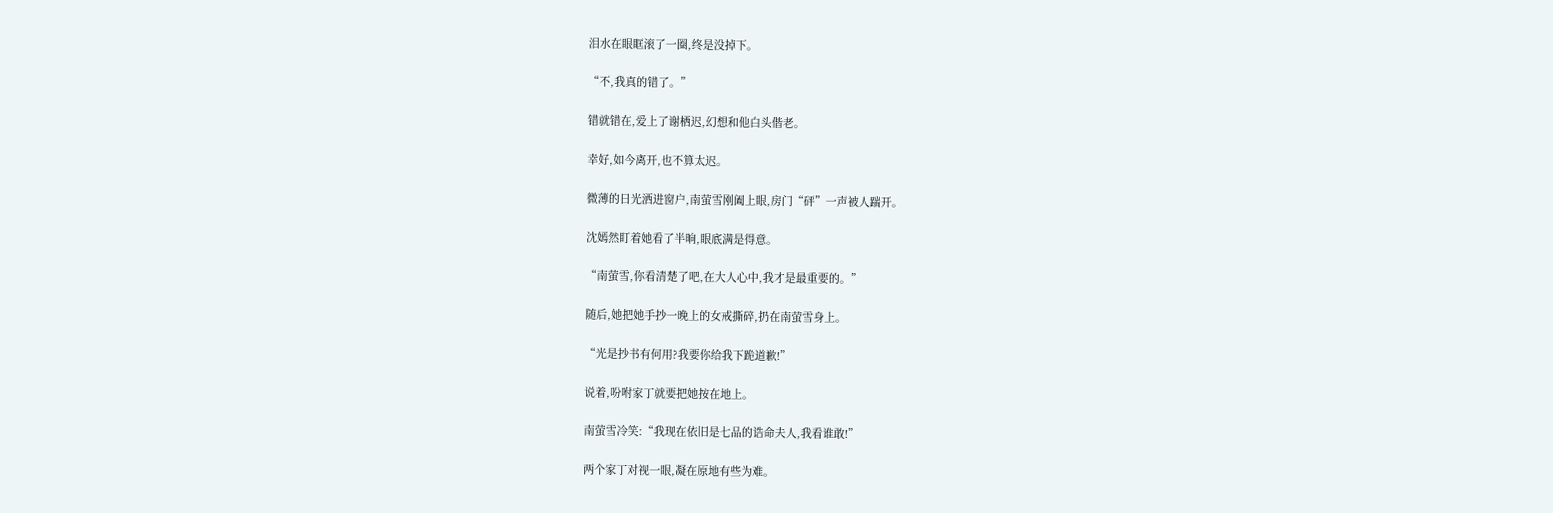泪水在眼眶滚了一圈,终是没掉下。

“不,我真的错了。”

错就错在,爱上了谢栖迟,幻想和他白头偕老。

幸好,如今离开,也不算太迟。

微薄的日光洒进窗户,南萤雪刚阖上眼,房门“砰”一声被人踹开。

沈嫣然盯着她看了半晌,眼底满是得意。

“南萤雪,你看清楚了吧,在大人心中,我才是最重要的。”

随后,她把她手抄一晚上的女戒撕碎,扔在南萤雪身上。

“光是抄书有何用?我要你给我下跪道歉!”

说着,吩咐家丁就要把她按在地上。

南萤雪冷笑:“我现在依旧是七品的诰命夫人,我看谁敢!”

两个家丁对视一眼,凝在原地有些为难。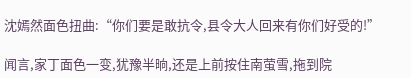沈嫣然面色扭曲:“你们要是敢抗令,县令大人回来有你们好受的!”

闻言,家丁面色一变,犹豫半晌,还是上前按住南萤雪,拖到院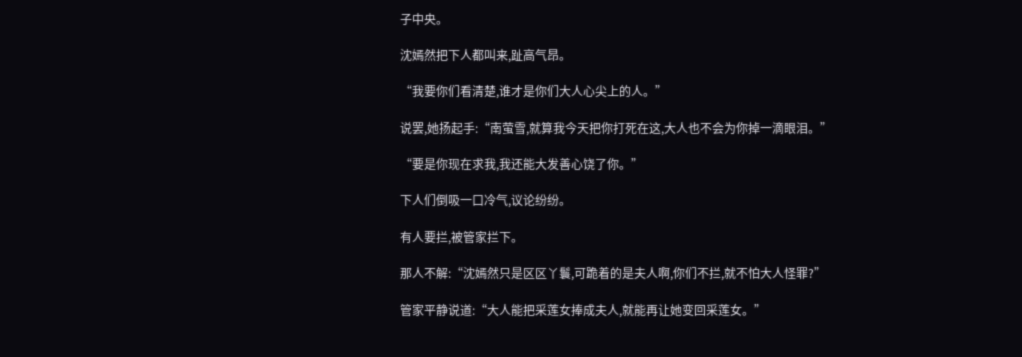子中央。

沈嫣然把下人都叫来,趾高气昂。

“我要你们看清楚,谁才是你们大人心尖上的人。”

说罢,她扬起手:“南萤雪,就算我今天把你打死在这,大人也不会为你掉一滴眼泪。”

“要是你现在求我,我还能大发善心饶了你。”

下人们倒吸一口冷气,议论纷纷。

有人要拦,被管家拦下。

那人不解:“沈嫣然只是区区丫鬟,可跪着的是夫人啊,你们不拦,就不怕大人怪罪?”

管家平静说道:“大人能把采莲女捧成夫人,就能再让她变回采莲女。”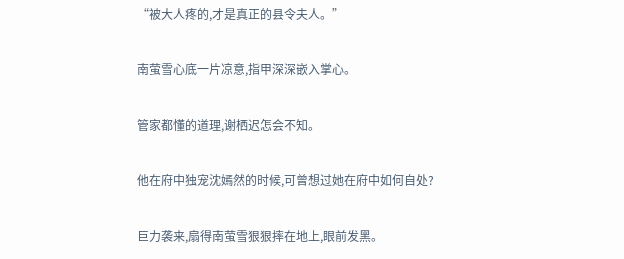“被大人疼的,才是真正的县令夫人。”

南萤雪心底一片凉意,指甲深深嵌入掌心。

管家都懂的道理,谢栖迟怎会不知。

他在府中独宠沈嫣然的时候,可曾想过她在府中如何自处?

巨力袭来,扇得南萤雪狠狠摔在地上,眼前发黑。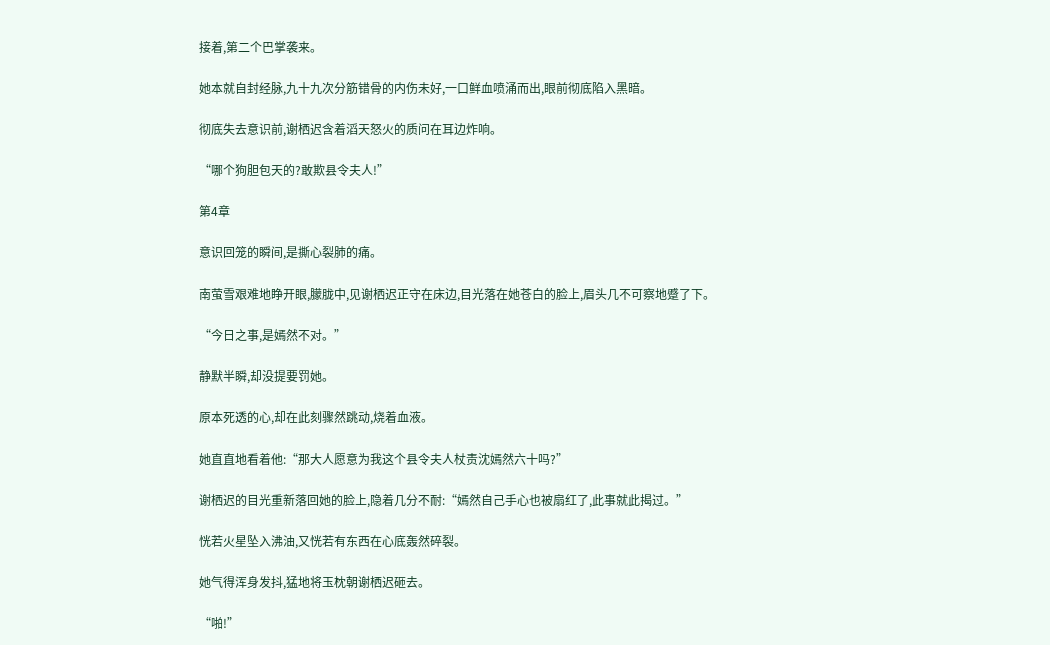接着,第二个巴掌袭来。

她本就自封经脉,九十九次分筋错骨的内伤未好,一口鲜血喷涌而出,眼前彻底陷入黑暗。

彻底失去意识前,谢栖迟含着滔天怒火的质问在耳边炸响。

“哪个狗胆包天的?敢欺县令夫人!”

第4章

意识回笼的瞬间,是撕心裂肺的痛。

南萤雪艰难地睁开眼,朦胧中,见谢栖迟正守在床边,目光落在她苍白的脸上,眉头几不可察地蹙了下。

“今日之事,是嫣然不对。”

静默半瞬,却没提要罚她。

原本死透的心,却在此刻骤然跳动,烧着血液。

她直直地看着他:“那大人愿意为我这个县令夫人杖责沈嫣然六十吗?”

谢栖迟的目光重新落回她的脸上,隐着几分不耐:“嫣然自己手心也被扇红了,此事就此揭过。”

恍若火星坠入沸油,又恍若有东西在心底轰然碎裂。

她气得浑身发抖,猛地将玉枕朝谢栖迟砸去。

“啪!”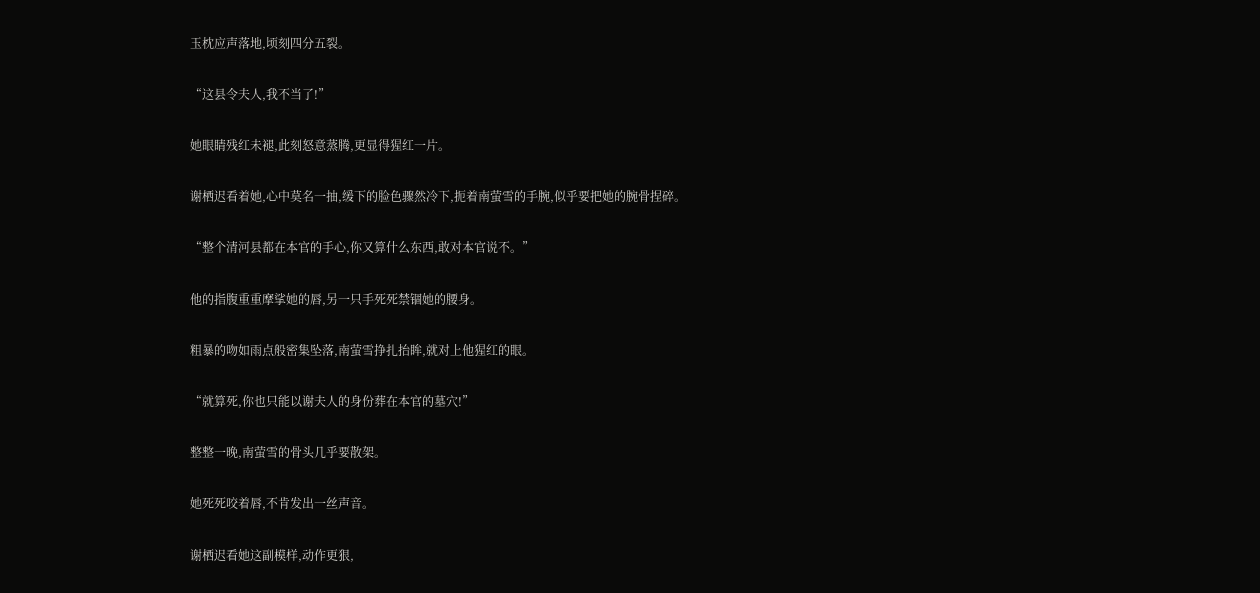玉枕应声落地,顷刻四分五裂。

“这县令夫人,我不当了!”

她眼睛残红未褪,此刻怒意蒸腾,更显得猩红一片。

谢栖迟看着她,心中莫名一抽,缓下的脸色骤然冷下,扼着南萤雪的手腕,似乎要把她的腕骨捏碎。

“整个清河县都在本官的手心,你又算什么东西,敢对本官说不。”

他的指腹重重摩挲她的唇,另一只手死死禁锢她的腰身。

粗暴的吻如雨点般密集坠落,南萤雪挣扎抬眸,就对上他猩红的眼。

“就算死,你也只能以谢夫人的身份葬在本官的墓穴!”

整整一晚,南萤雪的骨头几乎要散架。

她死死咬着唇,不肯发出一丝声音。

谢栖迟看她这副模样,动作更狠,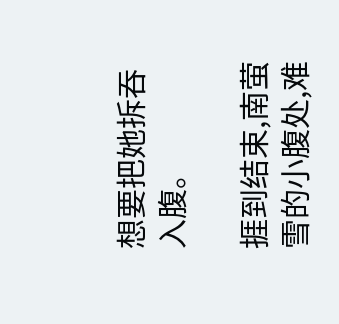想要把她拆吞入腹。

捱到结束,南萤雪的小腹处,难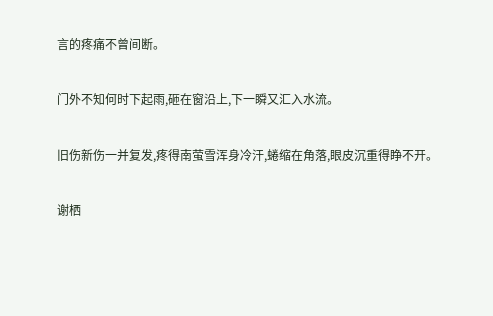言的疼痛不曾间断。

门外不知何时下起雨,砸在窗沿上,下一瞬又汇入水流。

旧伤新伤一并复发,疼得南萤雪浑身冷汗,蜷缩在角落,眼皮沉重得睁不开。

谢栖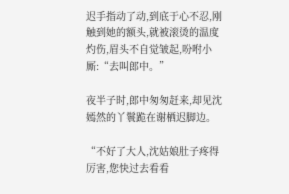迟手指动了动,到底于心不忍,刚触到她的额头,就被滚烫的温度灼伤,眉头不自觉皱起,吩咐小厮:“去叫郎中。”

夜半子时,郎中匆匆赶来,却见沈嫣然的丫鬟跪在谢栖迟脚边。

“不好了大人,沈姑娘肚子疼得厉害,您快过去看看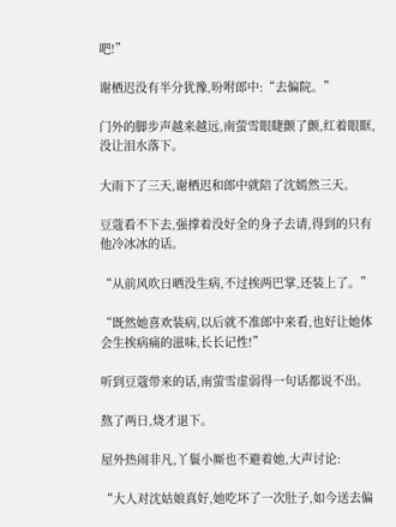吧!”

谢栖迟没有半分犹豫,吩咐郎中:“去偏院。”

门外的脚步声越来越远,南萤雪眼睫颤了颤,红着眼眶,没让泪水落下。

大雨下了三天,谢栖迟和郎中就陪了沈嫣然三天。

豆蔻看不下去,强撑着没好全的身子去请,得到的只有他冷冰冰的话。

“从前风吹日晒没生病,不过挨两巴掌,还装上了。”

“既然她喜欢装病,以后就不准郎中来看,也好让她体会生挨病痛的滋味,长长记性!”

听到豆蔻带来的话,南萤雪虚弱得一句话都说不出。

熬了两日,烧才退下。

屋外热闹非凡,丫鬟小厮也不避着她,大声讨论:

“大人对沈姑娘真好,她吃坏了一次肚子,如今送去偏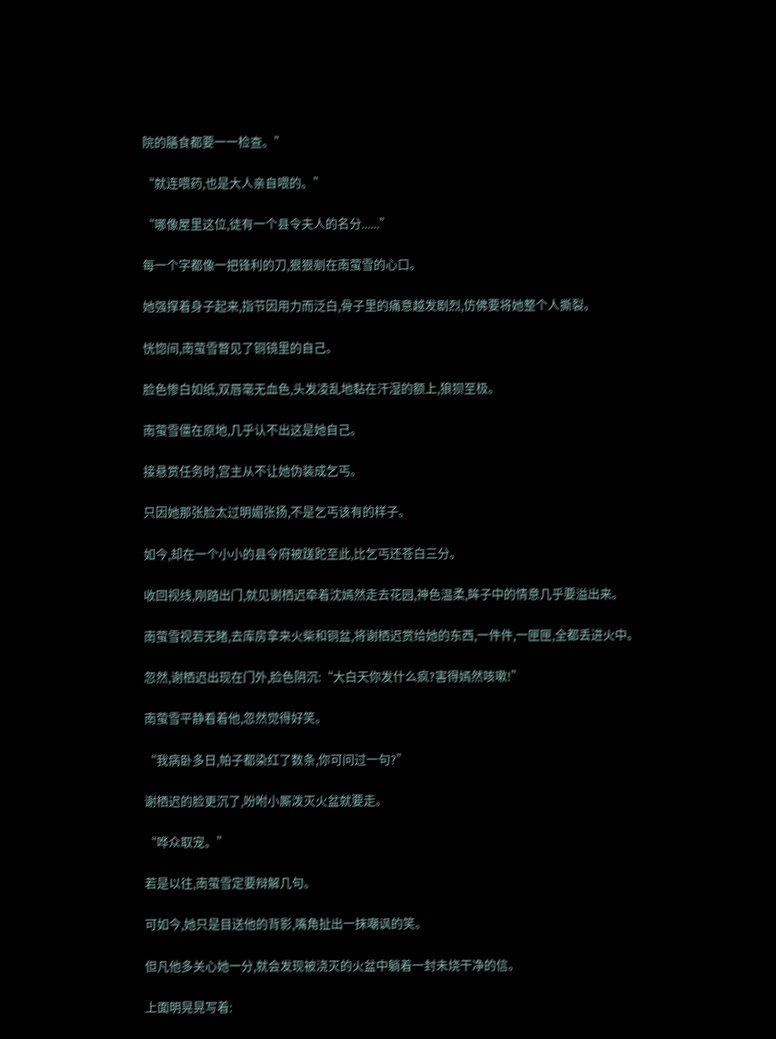院的膳食都要一一检查。”

“就连喂药,也是大人亲自喂的。”

“哪像屋里这位,徒有一个县令夫人的名分......”

每一个字都像一把锋利的刀,狠狠剜在南萤雪的心口。

她强撑着身子起来,指节因用力而泛白,骨子里的痛意越发剧烈,仿佛要将她整个人撕裂。

恍惚间,南萤雪瞥见了铜镜里的自己。

脸色惨白如纸,双唇毫无血色,头发凌乱地黏在汗湿的额上,狼狈至极。

南萤雪僵在原地,几乎认不出这是她自己。

接悬赏任务时,宫主从不让她伪装成乞丐。

只因她那张脸太过明媚张扬,不是乞丐该有的样子。

如今,却在一个小小的县令府被蹉跎至此,比乞丐还苍白三分。

收回视线,刚踏出门,就见谢栖迟牵着沈嫣然走去花园,神色温柔,眸子中的情意几乎要溢出来。

南萤雪视若无睹,去库房拿来火柴和铜盆,将谢栖迟赏给她的东西,一件件,一匣匣,全都丢进火中。

忽然,谢栖迟出现在门外,脸色阴沉:“大白天你发什么疯?害得嫣然咳嗽!”

南萤雪平静看着他,忽然觉得好笑。

“我病卧多日,帕子都染红了数条,你可问过一句?”

谢栖迟的脸更沉了,吩咐小厮泼灭火盆就要走。

“哗众取宠。”

若是以往,南萤雪定要辩解几句。

可如今,她只是目送他的背影,嘴角扯出一抹嘲讽的笑。

但凡他多关心她一分,就会发现被浇灭的火盆中躺着一封未烧干净的信。

上面明晃晃写着: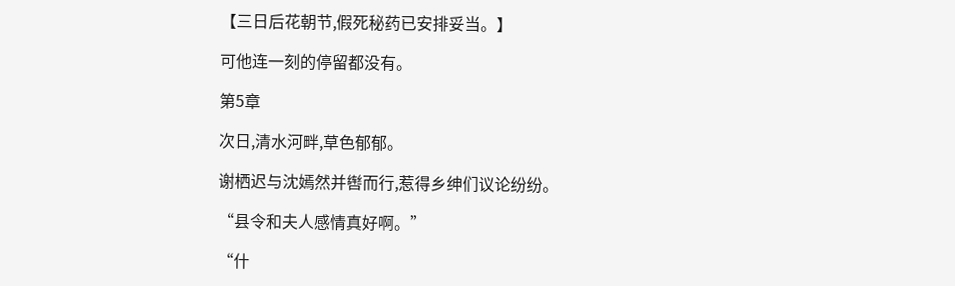【三日后花朝节,假死秘药已安排妥当。】

可他连一刻的停留都没有。

第5章

次日,清水河畔,草色郁郁。

谢栖迟与沈嫣然并辔而行,惹得乡绅们议论纷纷。

“县令和夫人感情真好啊。”

“什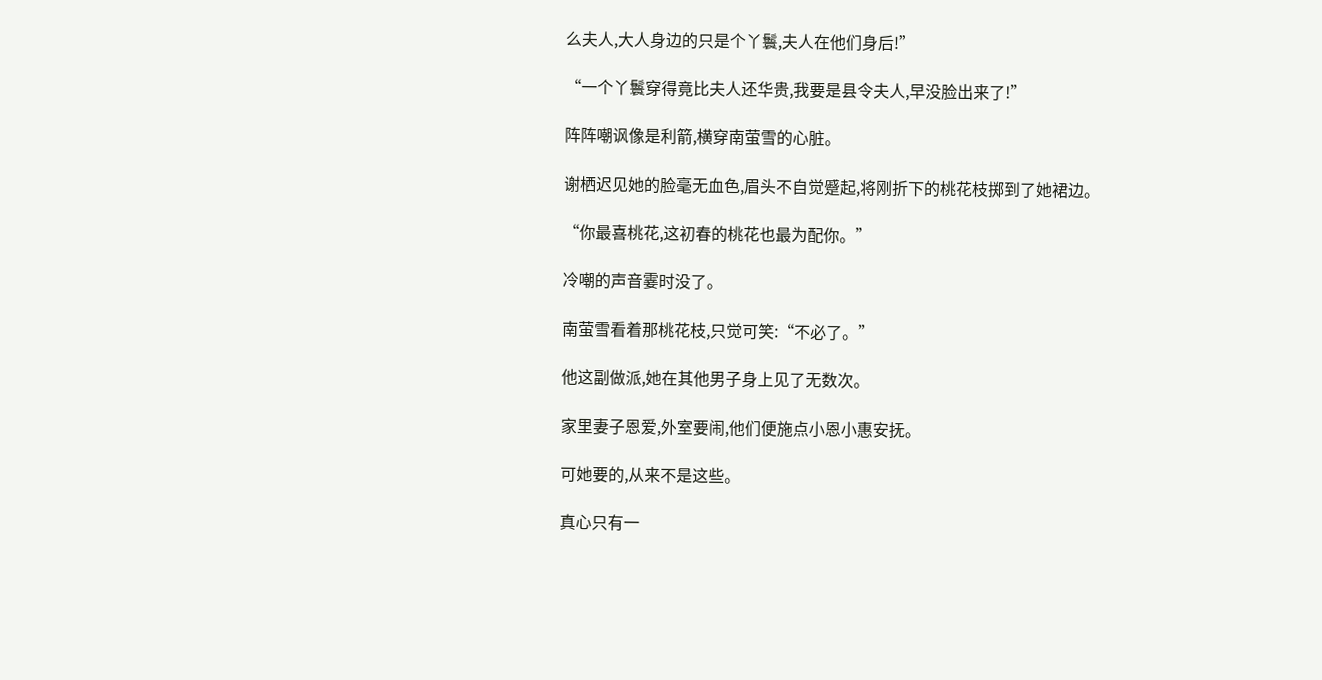么夫人,大人身边的只是个丫鬟,夫人在他们身后!”

“一个丫鬟穿得竟比夫人还华贵,我要是县令夫人,早没脸出来了!”

阵阵嘲讽像是利箭,横穿南萤雪的心脏。

谢栖迟见她的脸毫无血色,眉头不自觉蹙起,将刚折下的桃花枝掷到了她裙边。

“你最喜桃花,这初春的桃花也最为配你。”

冷嘲的声音霎时没了。

南萤雪看着那桃花枝,只觉可笑:“不必了。”

他这副做派,她在其他男子身上见了无数次。

家里妻子恩爱,外室要闹,他们便施点小恩小惠安抚。

可她要的,从来不是这些。

真心只有一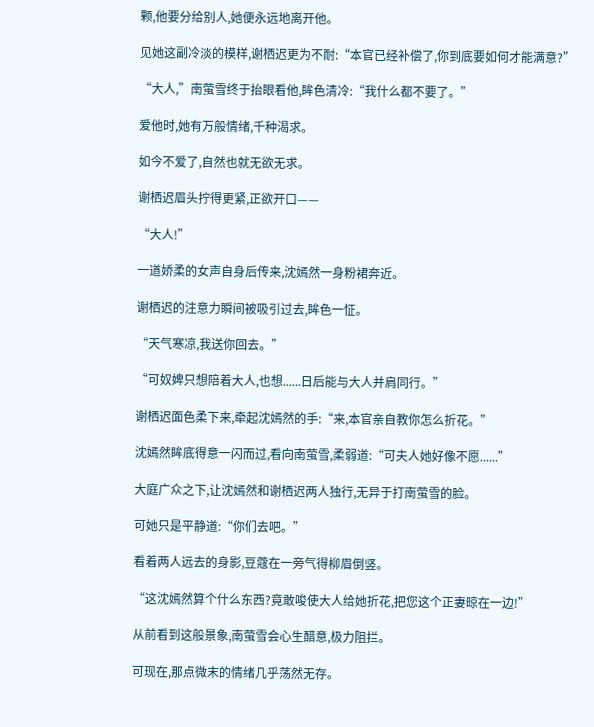颗,他要分给别人,她便永远地离开他。

见她这副冷淡的模样,谢栖迟更为不耐:“本官已经补偿了,你到底要如何才能满意?”

“大人,”南萤雪终于抬眼看他,眸色清冷:“我什么都不要了。”

爱他时,她有万般情绪,千种渴求。

如今不爱了,自然也就无欲无求。

谢栖迟眉头拧得更紧,正欲开口——

“大人!”

一道娇柔的女声自身后传来,沈嫣然一身粉裙奔近。

谢栖迟的注意力瞬间被吸引过去,眸色一怔。

“天气寒凉,我送你回去。”

“可奴婢只想陪着大人,也想......日后能与大人并肩同行。”

谢栖迟面色柔下来,牵起沈嫣然的手:“来,本官亲自教你怎么折花。”

沈嫣然眸底得意一闪而过,看向南萤雪,柔弱道:“可夫人她好像不愿......”

大庭广众之下,让沈嫣然和谢栖迟两人独行,无异于打南萤雪的脸。

可她只是平静道:“你们去吧。”

看着两人远去的身影,豆蔻在一旁气得柳眉倒竖。

“这沈嫣然算个什么东西?竟敢唆使大人给她折花,把您这个正妻晾在一边!”

从前看到这般景象,南萤雪会心生醋意,极力阻拦。

可现在,那点微末的情绪几乎荡然无存。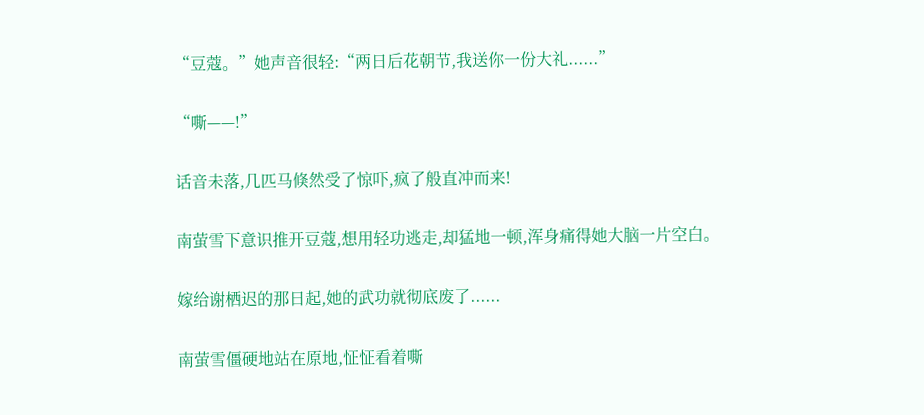“豆蔻。”她声音很轻:“两日后花朝节,我送你一份大礼......”

“嘶——!”

话音未落,几匹马倏然受了惊吓,疯了般直冲而来!

南萤雪下意识推开豆蔻,想用轻功逃走,却猛地一顿,浑身痛得她大脑一片空白。

嫁给谢栖迟的那日起,她的武功就彻底废了......

南萤雪僵硬地站在原地,怔怔看着嘶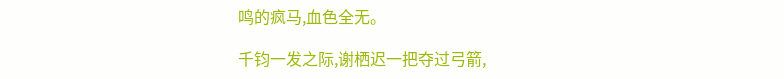鸣的疯马,血色全无。

千钧一发之际,谢栖迟一把夺过弓箭,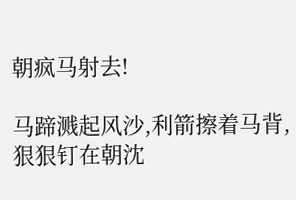朝疯马射去!

马蹄溅起风沙,利箭擦着马背,狠狠钉在朝沈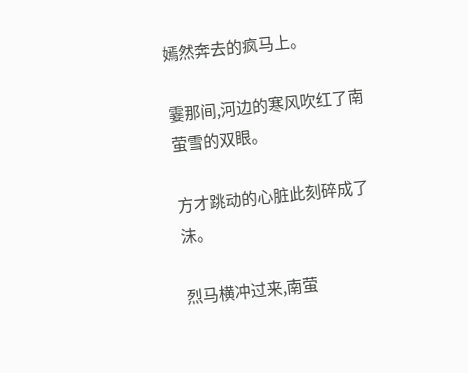嫣然奔去的疯马上。

霎那间,河边的寒风吹红了南萤雪的双眼。

方才跳动的心脏此刻碎成了沫。

烈马横冲过来,南萤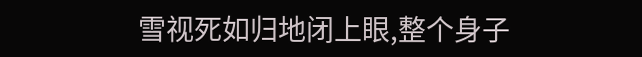雪视死如归地闭上眼,整个身子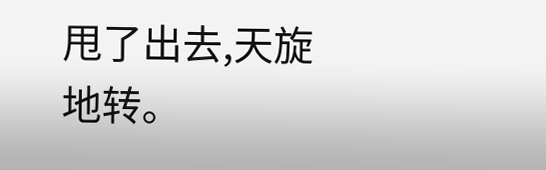甩了出去,天旋地转。